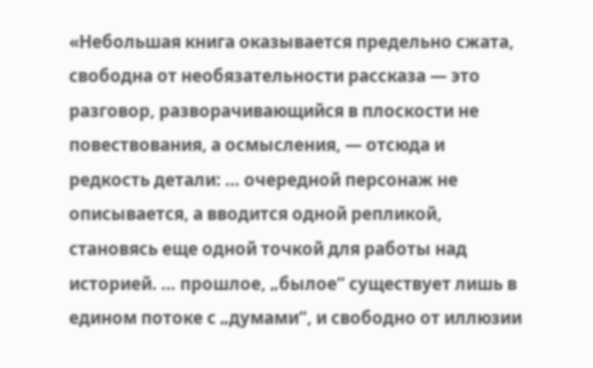«Небольшая книга оказывается предельно сжата, свободна от необязательности рассказа — это разговор, разворачивающийся в плоскости не повествования, а осмысления, — отсюда и редкость детали: … очередной персонаж не описывается, а вводится одной репликой, становясь еще одной точкой для работы над историей. … прошлое, „былое“ существует лишь в едином потоке с „думами“, и свободно от иллюзии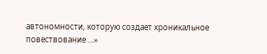автономности, которую создает хроникальное повествование …»